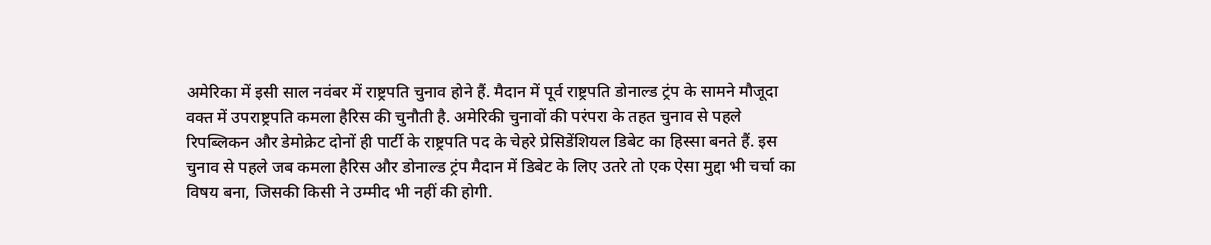अमेरिका में इसी साल नवंबर में राष्ट्रपति चुनाव होने हैं. मैदान में पूर्व राष्ट्रपति डोनाल्ड ट्रंप के सामने मौजूदा वक्त में उपराष्ट्रपति कमला हैरिस की चुनौती है. अमेरिकी चुनावों की परंपरा के तहत चुनाव से पहले रिपब्लिकन और डेमोक्रेट दोनों ही पार्टी के राष्ट्रपति पद के चेहरे प्रेसिडेंशियल डिबेट का हिस्सा बनते हैं. इस चुनाव से पहले जब कमला हैरिस और डोनाल्ड ट्रंप मैदान में डिबेट के लिए उतरे तो एक ऐसा मुद्दा भी चर्चा का विषय बना, जिसकी किसी ने उम्मीद भी नहीं की होगी.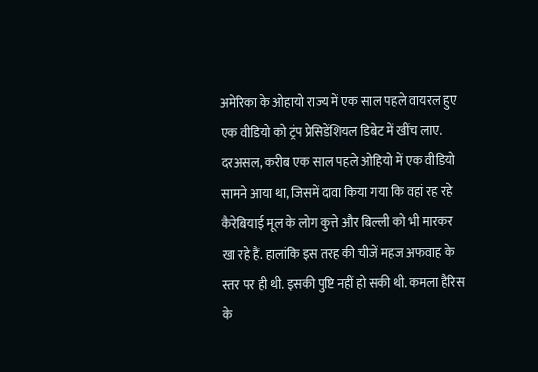अमेरिका के ओहायो राज्य में एक साल पहले वायरल हुए एक वीडियो को ट्रंप प्रेसिडेंशियल डिबेट में खींच लाए.
दरअसल, करीब एक साल पहले ओहियो में एक वीडियो सामने आया था, जिसमें दावा किया गया कि वहां रह रहे कैरेबियाई मूल के लोग कुत्ते और बिल्ली को भी मारकर खा रहे हैं. हालांकि इस तरह की चीजें महज अफवाह के स्तर पर ही थी. इसकी पुष्टि नहीं हो सकी थी. कमला हैरिस के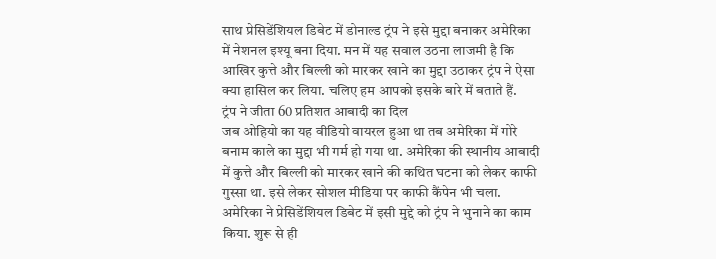साथ प्रेसिडेंशियल डिबेट में डोनाल्ड ट्रंप ने इसे मुद्दा बनाकर अमेरिका में नेशनल इश्यू बना दिया. मन में यह सवाल उठना लाजमी है कि आखिर कुत्ते और बिल्ली को मारकर खाने का मुद्दा उठाकर ट्रंप ने ऐसा क्या हासिल कर लिया. चलिए हम आपको इसके बारे में बताते हैं.
ट्रंप ने जीता 60 प्रतिशत आबादी का दिल
जब ओहियो का यह वीडियो वायरल हुआ था तब अमेरिका में गोरे बनाम काले का मुद्दा भी गर्म हो गया था. अमेरिका की स्थानीय आबादी में कुत्ते और बिल्ली को मारकर खाने की कथित घटना को लेकर काफी गुस्सा था. इसे लेकर सोशल मीडिया पर काफी कैंपेन भी चला. अमेरिका ने प्रेसिडेंशियल डिबेट में इसी मुद्दे को ट्रंप ने भुनाने का काम किया. शुरू से ही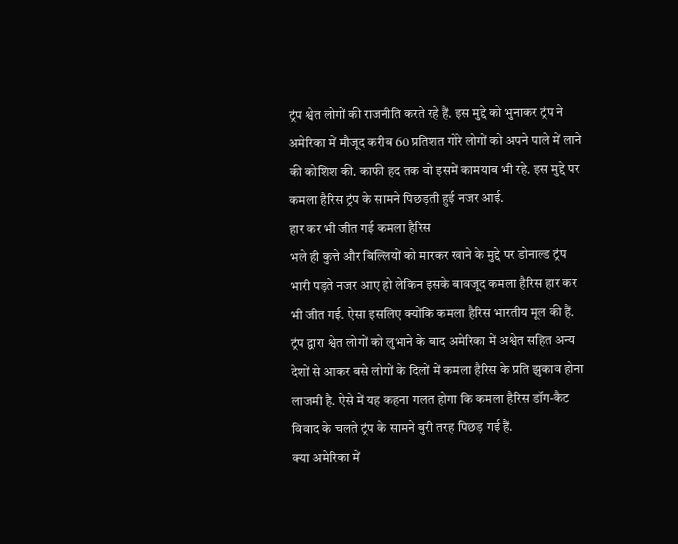ट्रंप श्वेत लोगों की राजनीति करते रहे हैं. इस मुद्दे को भुनाकर ट्रंप ने अमेरिका में मौजूद करीब 60 प्रतिशत गोरे लोगों को अपने पाले में लाने की कोशिश की. काफी हद तक वो इसमें कामयाब भी रहे. इस मुद्दे पर कमला हैरिस ट्रंप के सामने पिछड़ती हुई नजर आई.
हार कर भी जीत गई कमला हैरिस
भले ही कुत्ते और बिल्लियों को मारकर खाने के मुद्दे पर डोनाल्ड ट्रंप भारी पड़ते नजर आए हो लेकिन इसके बावजूद कमला हैरिस हार कर भी जीत गई. ऐसा इसलिए क्योंकि कमला हैरिस भारतीय मूल की हैं. ट्रंप द्वारा श्वेत लोगों को लुभाने के बाद अमेरिका में अश्वेत सहित अन्य देशों से आकर बसे लोगों के दिलों में कमला हैरिस के प्रति झुकाव होना लाजमी है. ऐसे में यह कहना गलत होगा कि कमला हैरिस डॉग-कैट विवाद के चलते ट्रंप के सामने बुरी तरह पिछड़ गई हैं.
क्या अमेरिका में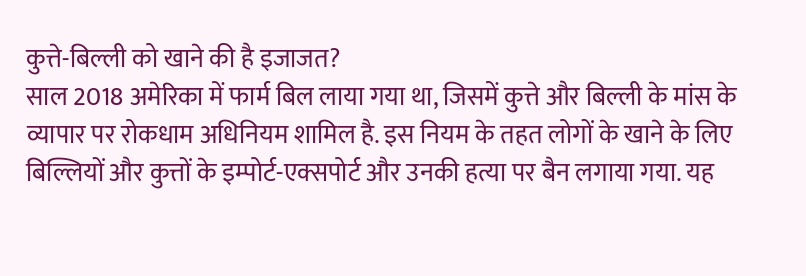कुत्ते-बिल्ली को खाने की है इजाजत?
साल 2018 अमेरिका में फार्म बिल लाया गया था, जिसमें कुत्ते और बिल्ली के मांस के व्यापार पर रोकधाम अधिनियम शामिल है. इस नियम के तहत लोगों के खाने के लिए बिल्लियों और कुत्तों के इम्पोर्ट-एक्सपोर्ट और उनकी हत्या पर बैन लगाया गया. यह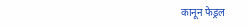कानून फेड्रल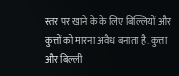स्तर पर खाने के के लिए बिल्लियों और कुत्तों को मारना अवैध बनाता है. कुत्ता और बिल्ली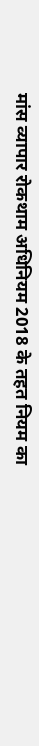मांस व्यापार रोकथाम अधिनियम 2018 के तहत नियम का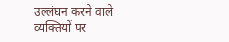उल्लंघन करने वाले व्यक्तियों पर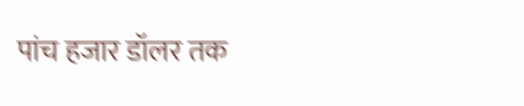पांच हजार डॉलर तक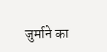जुर्माने का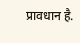प्रावधान है.